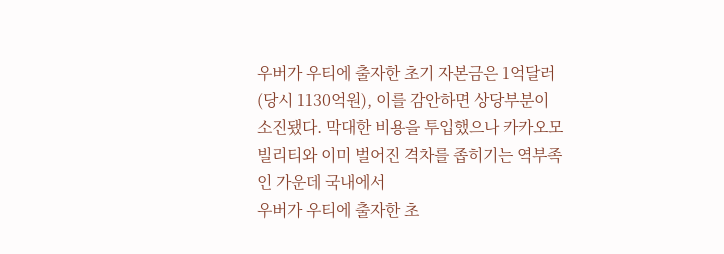우버가 우티에 출자한 초기 자본금은 1억달러(당시 1130억원), 이를 감안하면 상당부분이 소진됐다. 막대한 비용을 투입했으나 카카오모빌리티와 이미 벌어진 격차를 좁히기는 역부족인 가운데 국내에서
우버가 우티에 출자한 초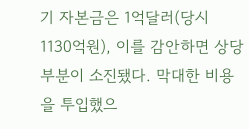기 자본금은 1억달러(당시 1130억원), 이를 감안하면 상당부분이 소진됐다. 막대한 비용을 투입했으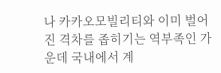나 카카오모빌리티와 이미 벌어진 격차를 좁히기는 역부족인 가운데 국내에서 계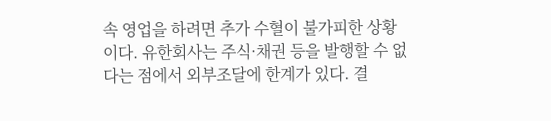속 영업을 하려면 추가 수혈이 불가피한 상황이다. 유한회사는 주식·채권 등을 발행할 수 없다는 점에서 외부조달에 한계가 있다. 결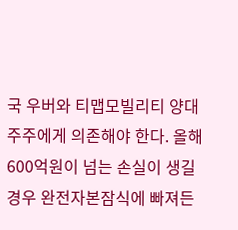국 우버와 티맵모빌리티 양대 주주에게 의존해야 한다. 올해 600억원이 넘는 손실이 생길 경우 완전자본잠식에 빠져든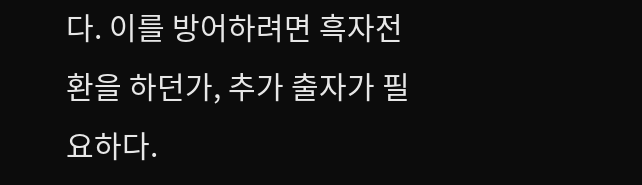다. 이를 방어하려면 흑자전환을 하던가, 추가 출자가 필요하다.